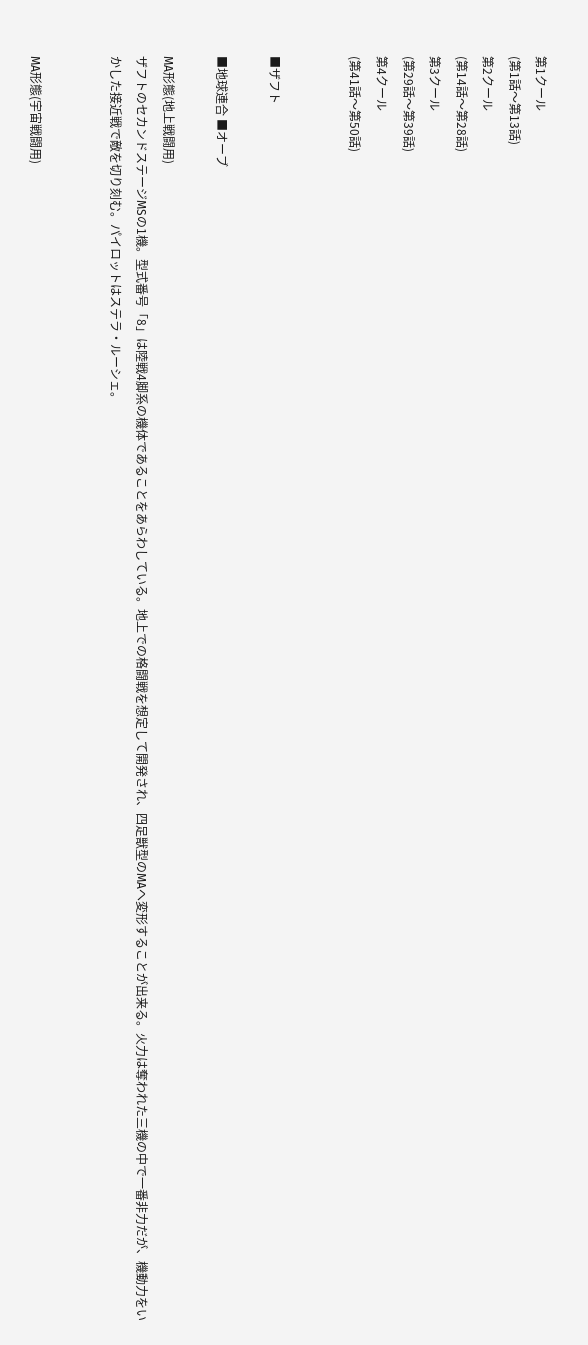第1クール
(第1話〜第13話)
第2クール
(第14話〜第28話)
第3クール
(第29話〜第39話)
第4クール
(第41話〜第50話)


■ザフト

■地球連合 ■オーブ

MA形態(地上戦闘用)
ザフトのセカンドステージMSの1機。型式番号「8」は陸戦4脚系の機体であることをあらわしている。地上での格闘戦を想定して開発され、四足獣型のMAへ変形することが出来る。火力は奪われた三機の中で一番非力だが、機動力をいかした接近戦で敵を切り刻む。パイロットはステラ・ルーシェ。


MA形態(宇宙戦闘用)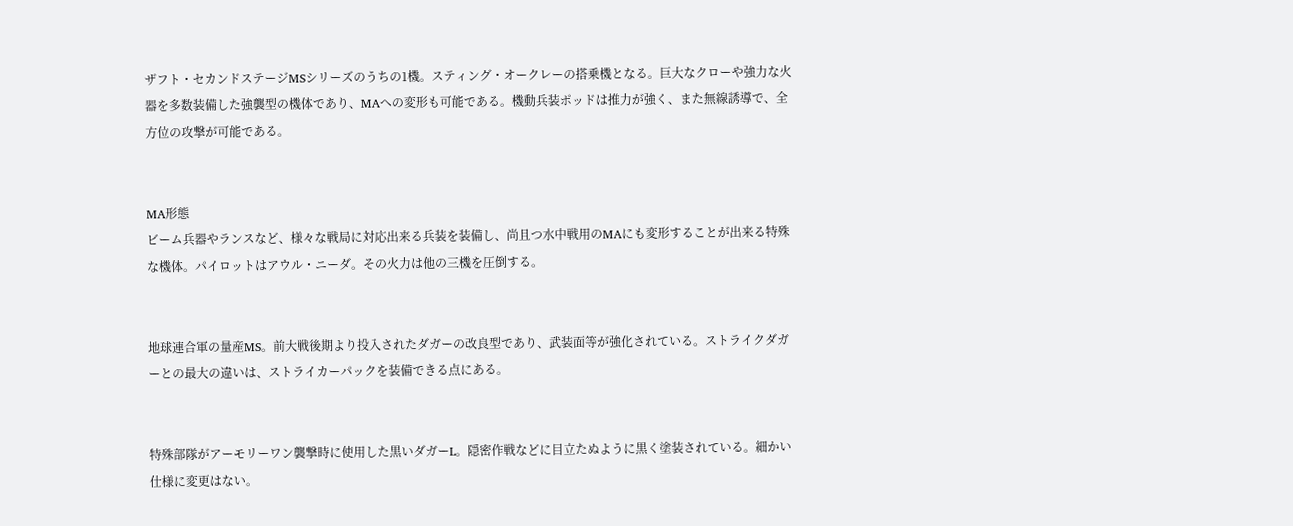ザフト・セカンドステージMSシリーズのうちの1機。スティング・オークレーの搭乗機となる。巨大なクローや強力な火器を多数装備した強襲型の機体であり、MAへの変形も可能である。機動兵装ポッドは推力が強く、また無線誘導で、全方位の攻撃が可能である。


MA形態
ビーム兵器やランスなど、様々な戦局に対応出来る兵装を装備し、尚且つ水中戦用のMAにも変形することが出来る特殊な機体。パイロットはアウル・ニーダ。その火力は他の三機を圧倒する。


地球連合軍の量産MS。前大戦後期より投入されたダガーの改良型であり、武装面等が強化されている。ストライクダガーとの最大の違いは、ストライカーパックを装備できる点にある。


特殊部隊がアーモリーワン襲撃時に使用した黒いダガーL。隠密作戦などに目立たぬように黒く塗装されている。細かい仕様に変更はない。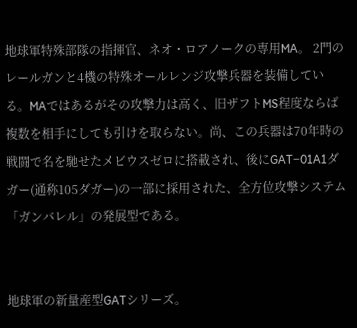地球軍特殊部隊の指揮官、ネオ・ロアノークの専用MA。 2門のレールガンと4機の特殊オールレンジ攻撃兵器を装備している。MAではあるがその攻撃力は高く、旧ザフトMS程度ならば複数を相手にしても引けを取らない。尚、この兵器は70年時の戦闘で名を馳せたメビウスゼロに搭載され、後にGAT−01A1ダガー(通称105ダガー)の一部に採用された、全方位攻撃システム「ガンバレル」の発展型である。


地球軍の新量産型GATシリーズ。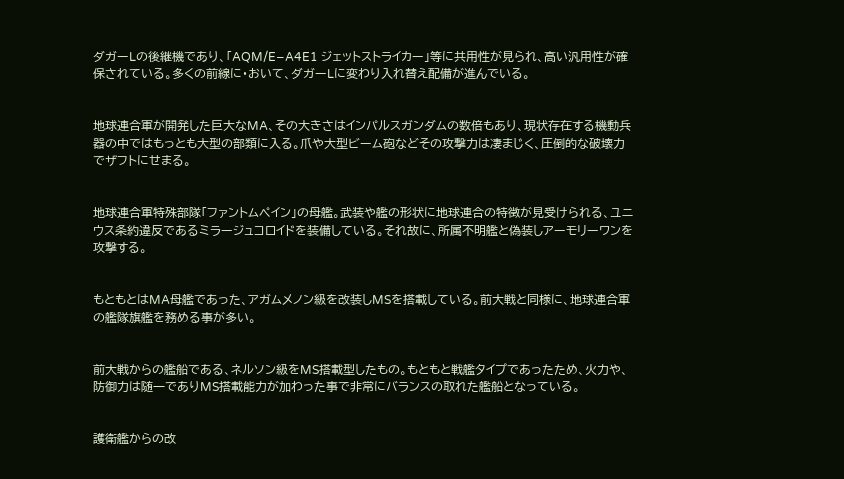ダガーLの後継機であり、「AQM/E−A4E1 ジェットストライカー」等に共用性が見られ、高い汎用性が確保されている。多くの前線に・おいて、ダガーLに変わり入れ替え配備が進んでいる。


地球連合軍が開発した巨大なMA、その大きさはインパルスガンダムの数倍もあり、現状存在する機動兵器の中ではもっとも大型の部類に入る。爪や大型ビーム砲などその攻撃力は凄まじく、圧倒的な破壊力でザフトにせまる。


地球連合軍特殊部隊「ファントムペイン」の母艦。武装や艦の形状に地球連合の特徴が見受けられる、ユニウス条約違反であるミラージュコロイドを装備している。それ故に、所属不明艦と偽装しアーモリーワンを攻撃する。


もともとはMA母艦であった、アガムメノン級を改装しMSを搭載している。前大戦と同様に、地球連合軍の艦隊旗艦を務める事が多い。


前大戦からの艦船である、ネルソン級をMS搭載型したもの。もともと戦艦タイプであったため、火力や、防御力は随一でありMS搭載能力が加わった事で非常にバランスの取れた艦船となっている。


護衛艦からの改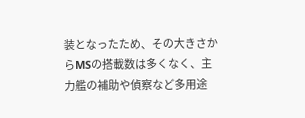装となったため、その大きさからMSの搭載数は多くなく、主力艦の補助や偵察など多用途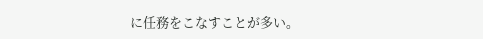に任務をこなすことが多い。